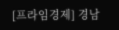[프라임경제] 경남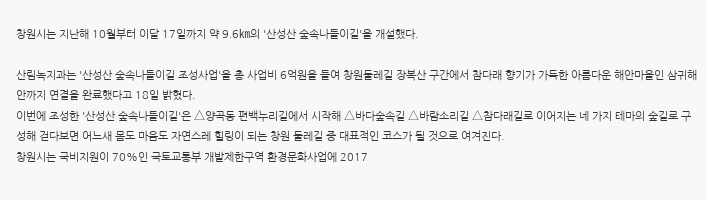창원시는 지난해 10월부터 이달 17일까지 약 9.6㎞의 '산성산 숲속나들이길'을 개설했다.

산림녹지과는 '산성산 숲속나들이길 조성사업'을 총 사업비 6억원을 들여 창원둘레길 장복산 구간에서 참다래 향기가 가득한 아름다운 해안마을인 삼귀해안까지 연결을 완료했다고 18일 밝혔다.
이번에 조성한 '산성산 숲속나들이길'은 △양곡동 편백누리길에서 시작해 △바다숲속길 △바람소리길 △참다래길로 이어지는 네 가지 테마의 숲길로 구성해 걷다보면 어느새 몸도 마음도 자연스레 힐링이 되는 창원 둘레길 중 대표적인 코스가 될 것으로 여겨진다.
창원시는 국비지원이 70%인 국토교통부 개발제한구역 환경문화사업에 2017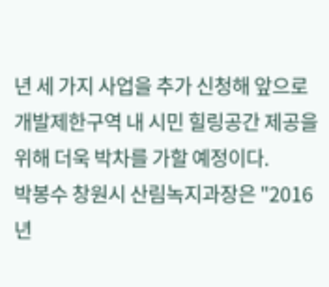년 세 가지 사업을 추가 신청해 앞으로 개발제한구역 내 시민 힐링공간 제공을 위해 더욱 박차를 가할 예정이다.
박봉수 창원시 산림녹지과장은 "2016년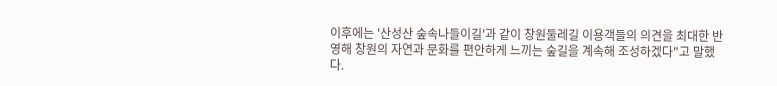이후에는 '산성산 숲속나들이길'과 같이 창원둘레길 이용객들의 의견을 최대한 반영해 창원의 자연과 문화를 편안하게 느끼는 숲길을 계속해 조성하겠다"고 말했다.